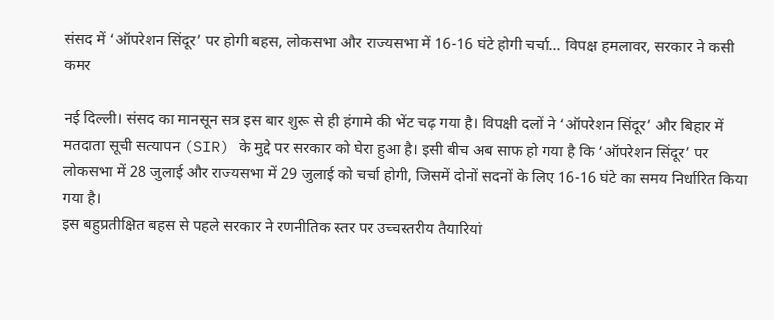संसद में ‘ऑपरेशन सिंदूर’ पर होगी बहस, लोकसभा और राज्यसभा में 16-16 घंटे होगी चर्चा… विपक्ष हमलावर, सरकार ने कसी कमर

नई दिल्ली। संसद का मानसून सत्र इस बार शुरू से ही हंगामे की भेंट चढ़ गया है। विपक्षी दलों ने ‘ऑपरेशन सिंदूर’ और बिहार में मतदाता सूची सत्यापन (SIR) के मुद्दे पर सरकार को घेरा हुआ है। इसी बीच अब साफ हो गया है कि ‘ऑपरेशन सिंदूर’ पर लोकसभा में 28 जुलाई और राज्यसभा में 29 जुलाई को चर्चा होगी, जिसमें दोनों सदनों के लिए 16-16 घंटे का समय निर्धारित किया गया है।
इस बहुप्रतीक्षित बहस से पहले सरकार ने रणनीतिक स्तर पर उच्चस्तरीय तैयारियां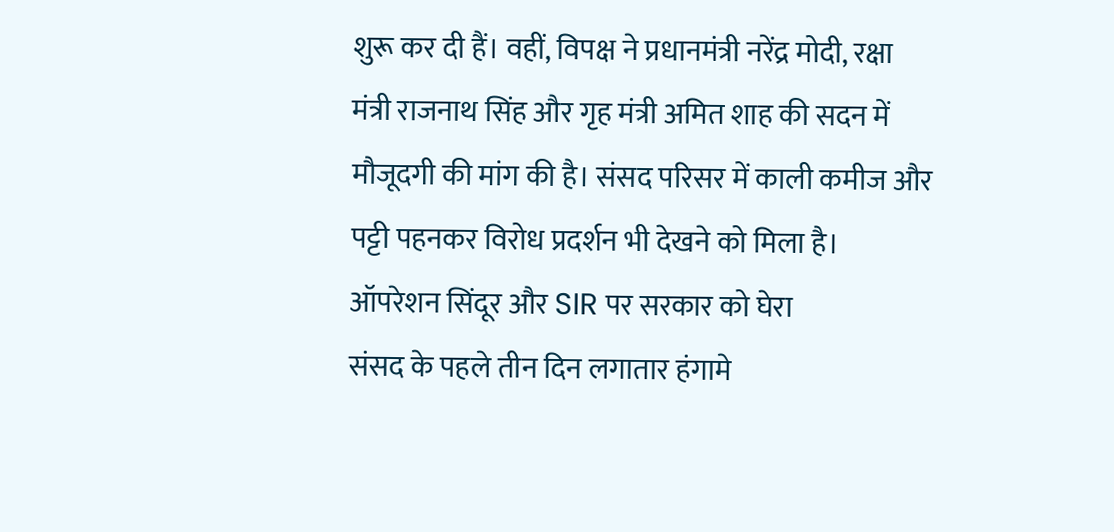शुरू कर दी हैं। वहीं, विपक्ष ने प्रधानमंत्री नरेंद्र मोदी, रक्षा मंत्री राजनाथ सिंह और गृह मंत्री अमित शाह की सदन में मौजूदगी की मांग की है। संसद परिसर में काली कमीज और पट्टी पहनकर विरोध प्रदर्शन भी देखने को मिला है।
ऑपरेशन सिंदूर और SIR पर सरकार को घेरा
संसद के पहले तीन दिन लगातार हंगामे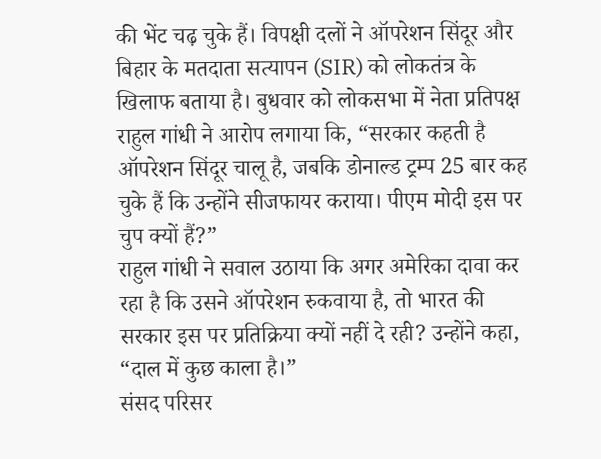की भेंट चढ़ चुके हैं। विपक्षी दलों ने ऑपरेशन सिंदूर और बिहार के मतदाता सत्यापन (SIR) को लोकतंत्र के खिलाफ बताया है। बुधवार को लोकसभा में नेता प्रतिपक्ष राहुल गांधी ने आरोप लगाया कि, “सरकार कहती है ऑपरेशन सिंदूर चालू है, जबकि डोनाल्ड ट्रम्प 25 बार कह चुके हैं कि उन्होंने सीजफायर कराया। पीएम मोदी इस पर चुप क्यों हैं?”
राहुल गांधी ने सवाल उठाया कि अगर अमेरिका दावा कर रहा है कि उसने ऑपरेशन रुकवाया है, तो भारत की सरकार इस पर प्रतिक्रिया क्यों नहीं दे रही? उन्होंने कहा, “दाल में कुछ काला है।”
संसद परिसर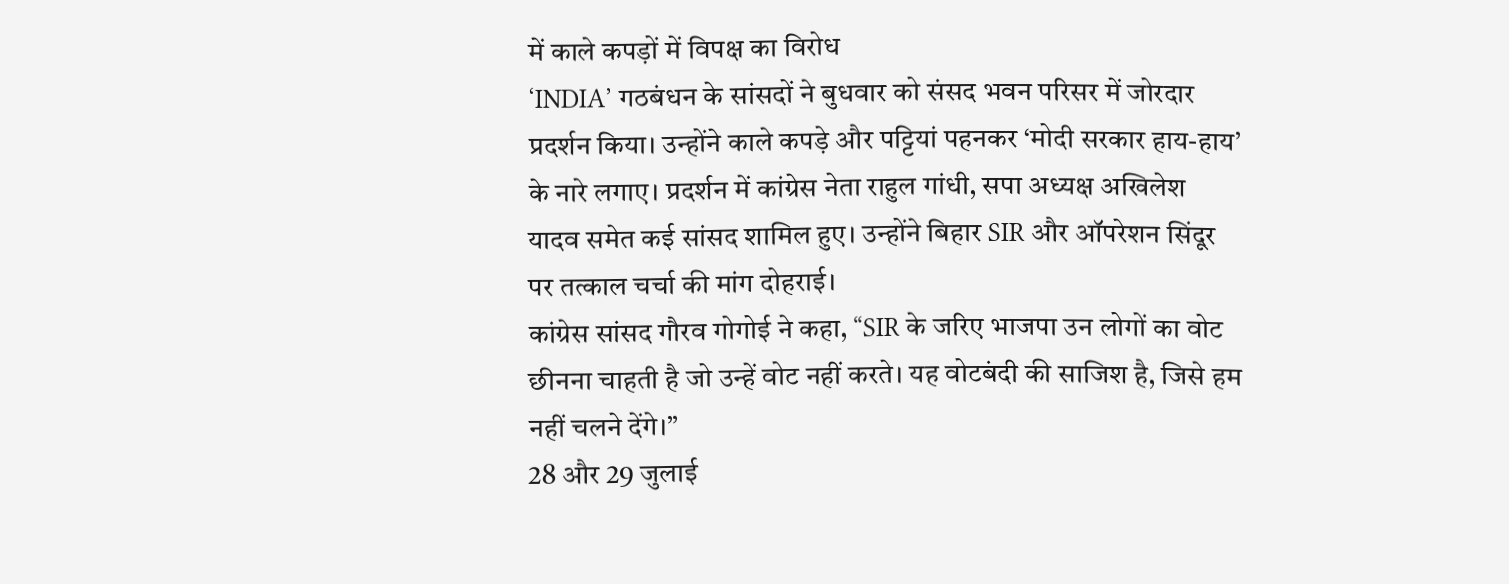में काले कपड़ों में विपक्ष का विरोध
‘INDIA’ गठबंधन के सांसदों ने बुधवार को संसद भवन परिसर में जोरदार प्रदर्शन किया। उन्होंने काले कपड़े और पट्टियां पहनकर ‘मोदी सरकार हाय-हाय’ के नारे लगाए। प्रदर्शन में कांग्रेस नेता राहुल गांधी, सपा अध्यक्ष अखिलेश यादव समेत कई सांसद शामिल हुए। उन्होंने बिहार SIR और ऑपरेशन सिंदूर पर तत्काल चर्चा की मांग दोहराई।
कांग्रेस सांसद गौरव गोगोई ने कहा, “SIR के जरिए भाजपा उन लोगों का वोट छीनना चाहती है जो उन्हें वोट नहीं करते। यह वोटबंदी की साजिश है, जिसे हम नहीं चलने देंगे।”
28 और 29 जुलाई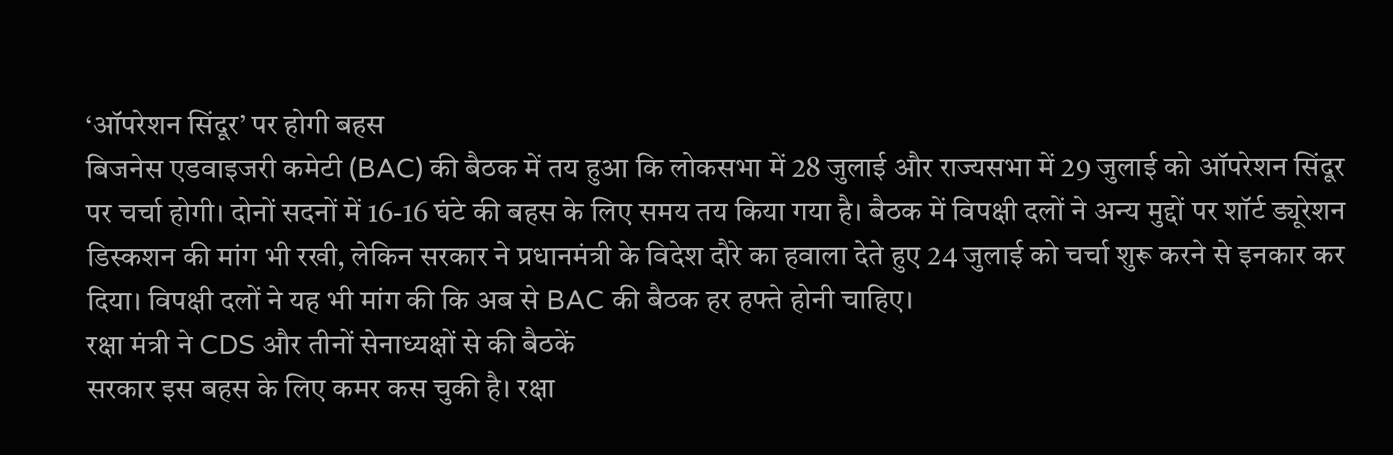‘ऑपरेशन सिंदूर’ पर होगी बहस
बिजनेस एडवाइजरी कमेटी (BAC) की बैठक में तय हुआ कि लोकसभा में 28 जुलाई और राज्यसभा में 29 जुलाई को ऑपरेशन सिंदूर पर चर्चा होगी। दोनों सदनों में 16-16 घंटे की बहस के लिए समय तय किया गया है। बैठक में विपक्षी दलों ने अन्य मुद्दों पर शॉर्ट ड्यूरेशन डिस्कशन की मांग भी रखी, लेकिन सरकार ने प्रधानमंत्री के विदेश दौरे का हवाला देते हुए 24 जुलाई को चर्चा शुरू करने से इनकार कर दिया। विपक्षी दलों ने यह भी मांग की कि अब से BAC की बैठक हर हफ्ते होनी चाहिए।
रक्षा मंत्री ने CDS और तीनों सेनाध्यक्षों से की बैठकें
सरकार इस बहस के लिए कमर कस चुकी है। रक्षा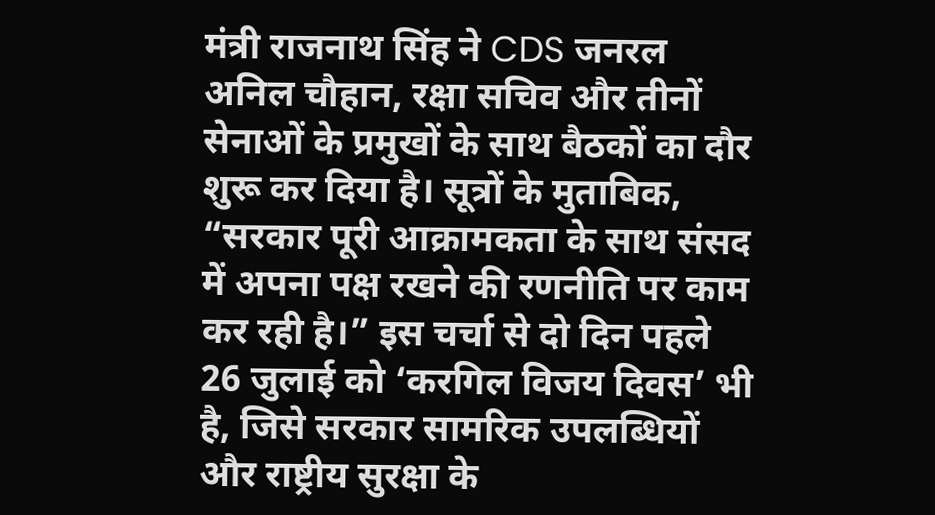मंत्री राजनाथ सिंह ने CDS जनरल अनिल चौहान, रक्षा सचिव और तीनों सेनाओं के प्रमुखों के साथ बैठकों का दौर शुरू कर दिया है। सूत्रों के मुताबिक, “सरकार पूरी आक्रामकता के साथ संसद में अपना पक्ष रखने की रणनीति पर काम कर रही है।” इस चर्चा से दो दिन पहले 26 जुलाई को ‘करगिल विजय दिवस’ भी है, जिसे सरकार सामरिक उपलब्धियों और राष्ट्रीय सुरक्षा के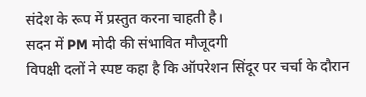संदेश के रूप में प्रस्तुत करना चाहती है।
सदन में PM मोदी की संभावित मौजूदगी
विपक्षी दलों ने स्पष्ट कहा है कि ऑपरेशन सिंदूर पर चर्चा के दौरान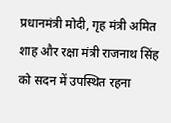प्रधानमंत्री मोदी, गृह मंत्री अमित शाह और रक्षा मंत्री राजनाथ सिंह को सदन में उपस्थित रहना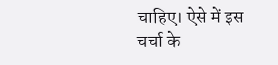चाहिए। ऐसे में इस चर्चा के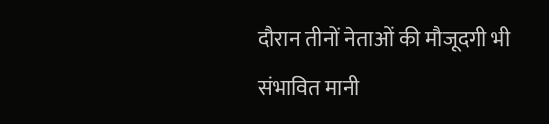दौरान तीनों नेताओं की मौजूदगी भी संभावित मानी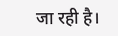जा रही है।